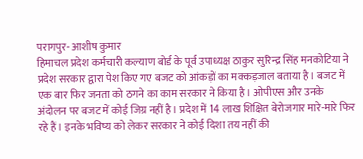परागपुर- आशीष कुमार
हिमाचल प्रदेश कर्मचारी कल्याण बोर्ड के पूर्व उपाध्यक्ष ठाकुर सुरिन्द्र सिंह मनकोटिया ने प्रदेश सरकार द्वारा पेश किए गए बजट को आंकड़ों का मक्कड़जाल बताया है। बजट में एक बार फिर जनता को ठगने का काम सरकार ने किया है। ओपीएस और उनके अंदोलन पर बजट में कोई जिग्र नहीं है। प्रदेश में 14 लाख शिक्षित बेरोजगार मारे-मारे फिर रहे हैं। इनके भविष्य को लेकर सरकार ने कोई दिशा तय नहीं की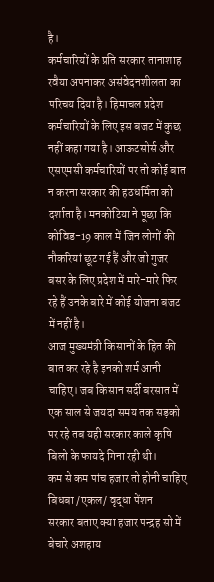है।
कर्मचारियों के प्रति सरकार तानाशाह रवैया अपनाकर असंवेदनशीलता का परिचय दिया है। हिमाचल प्रदेश कर्मचारियों के लिए इस बजट में कुछ नहीं कहा गया है। आऊटसोर्स और एसएमसी कर्मचारियों पर तो कोई बात न करना सरकार की हठधर्मिता को दर्शाता है। मनकोटिया ने पूछा कि कोविड-19 काल में जिन लोगों की नौकरियां छूट गई हैं और जो गुजर बसर के लिए प्रदेश में मारे-मारे फिर रहे हैं उनके बारे में कोई योजना बजट में नहीं है।
आज मुख्यमंत्री किसानों के हित की बात कर रहे है इनको शर्म आनी चाहिए। जब किसान सर्दी बरसात में एक साल से जयदा समय तक सड़को पर रहे तब यही सरकार काले कृषि बिलो के फायदे गिना रही थी।
कम से कम पांच हजार तो होनी चाहिए बिधबा /एकल/ वृद्धा पेंशन
सरकार बताए क्या हजार पन्द्रह सो में बेचारे अशहाय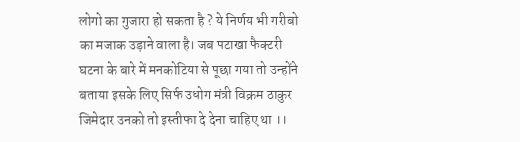लोगो का गुजारा हो सकता है ? ये निर्णय भी गरीबो का मजाक उड़ाने वाला है। जब पटाखा फैक्टरी घटना के बारे में मनकोटिया से पूछा गया तो उन्होंने बताया इसके लिए सिर्फ उधोग मंत्री विक्रम ठाकुर जिमेदार उनको तो इस्तीफा दे देना चाहिए था ।।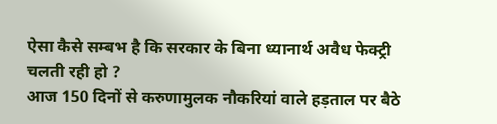ऐसा कैसे सम्बभ है कि सरकार के बिना ध्यानार्थ अवैध फेक्ट्री चलती रही हो ?
आज 150 दिनों से करुणामुलक नौकरियां वाले हड़ताल पर बैठे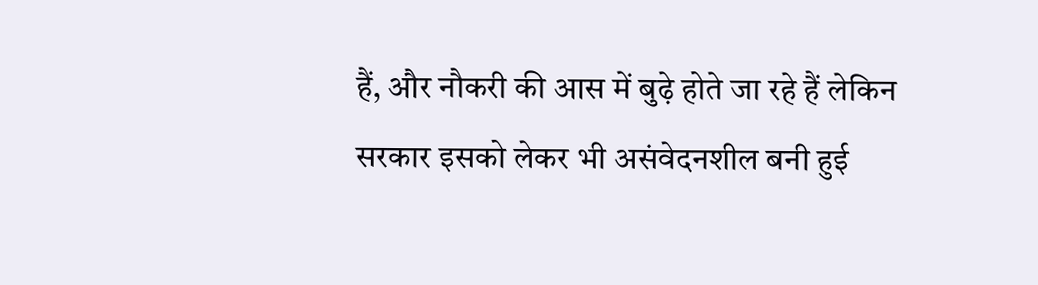हैं, और नौकरी की आस में बुढ़े होते जा रहे हैं लेकिन सरकार इसको लेकर भी असंवेदनशील बनी हुई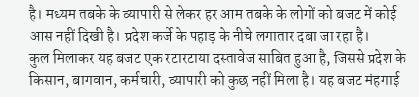है। मध्यम तबके के व्यापारी से लेकर हर आम तबके के लोगों को बजट में कोई आस नहीं दिखी है। प्रदेश कर्जे के पहाड़ के नीचे लगातार दबा जा रहा है।
कुल मिलाकर यह बजट एक रटारटाया दस्तावेज साबित हुआ है, जिससे प्रदेश के किसान, बागवान, कर्मचारी, व्यापारी को कुछ नहीं मिला है। यह बजट मंहगाई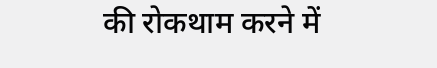की रोकथाम करने में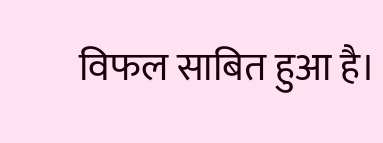विफल साबित हुआ है।